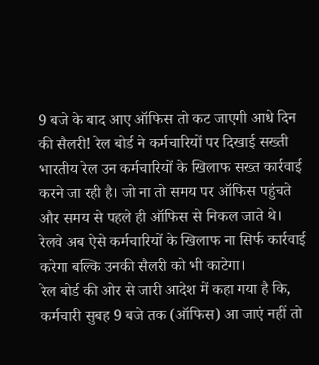9 बजे के बाद आए ऑफिस तो कट जाएगी आधे दिन की सैलरी! रेल बोर्ड ने कर्मचारियों पर दिखाई सख्ती
भारतीय रेल उन कर्मचारियों के खिलाफ सख्त कार्रवाई करने जा रही है। जो ना तो समय पर ऑफिस पहुंचते और समय से पहले ही ऑफिस से निकल जाते थे। रेलवे अब ऐसे कर्मचारियों के खिलाफ ना सिर्फ कार्रवाई करेगा बल्कि उनकी सैलरी को भी काटेगा।
रेल बोर्ड की ओर से जारी आदेश में कहा गया है कि, कर्मचारी सुबह 9 बजे तक (ऑफिस) आ जाएं नहीं तो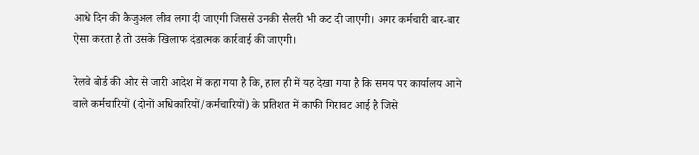आधे दिन की कैजुअल लीव लगा दी जाएगी जिससे उनकी सैलरी भी कट दी जाएगी। अगर कर्मचारी बार-बार ऐसा करता है तो उसके खिलाफ दंडात्मक कार्रवाई की जाएगी।

रेलवे बोर्ड की ओर से जारी आदेश में कहा गया है कि, हाल ही में यह देखा गया है कि समय पर कार्यालय आने वाले कर्मचारियों (दोनों अधिकारियों/कर्मचारियों) के प्रतिशत में काफी गिरावट आई है जिसे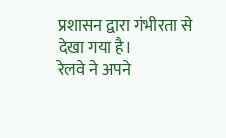प्रशासन द्वारा गंभीरता से देखा गया है।
रेलवे ने अपने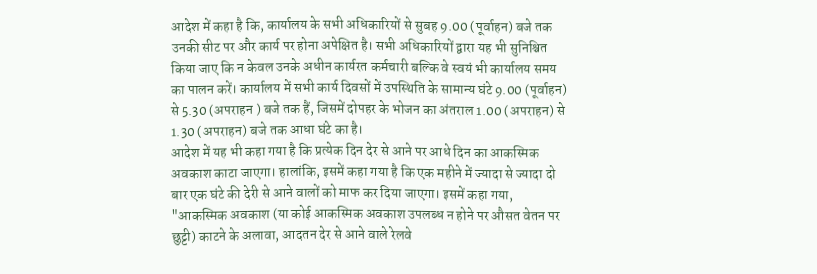आदेश में कहा है कि, कार्यालय के सभी अधिकारियों से सुबह 9.00 (पूर्वाहन) बजे तक उनकी सीट पर और कार्य पर होना अपेक्षित है। सभी अधिकारियों द्वारा यह भी सुनिश्चित किया जाए कि न केवल उनके अधीन कार्यरत कर्मचारी बल्कि वे स्वयं भी कार्यालय समय का पालन करें। कार्यालय में सभी कार्य दिवसों में उपस्थिति के सामान्य घंटे 9.00 (पूर्वाहन) से 5.30 (अपराहन ) बजे तक हैं, जिसमें दोपहर के भोजन का अंतराल 1.00 (अपराहन) से 1.30 (अपराहन) बजे तक आधा घंटे का है।
आदेश में यह भी कहा गया है कि प्रत्येक दिन देर से आने पर आधे दिन का आकस्मिक अवकाश काटा जाएगा। हालांकि, इसमें कहा गया है कि एक महीने में ज्यादा से ज्यादा दो बार एक घंटे की देरी से आने वालों को माफ कर दिया जाएगा। इसमें कहा गया, "आकस्मिक अवकाश (या कोई आकस्मिक अवकाश उपलब्ध न होने पर औसत वेतन पर छुट्टी) काटने के अलावा, आदतन देर से आने वाले रेलवे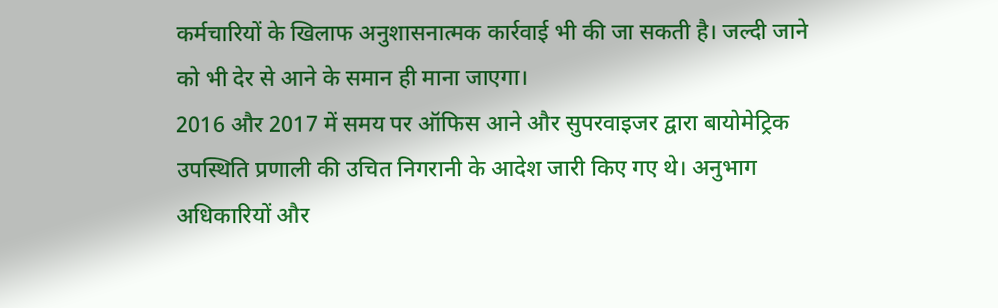कर्मचारियों के खिलाफ अनुशासनात्मक कार्रवाई भी की जा सकती है। जल्दी जाने को भी देर से आने के समान ही माना जाएगा।
2016 और 2017 में समय पर ऑफिस आने और सुपरवाइजर द्वारा बायोमेट्रिक उपस्थिति प्रणाली की उचित निगरानी के आदेश जारी किए गए थे। अनुभाग अधिकारियों और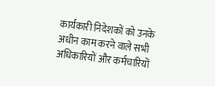कार्यकारी निदेशकों को उनके अधीन काम करने वाले सभी अधिकारियों और कर्मचारियों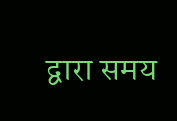द्वारा समय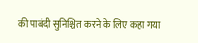की पाबंदी सुनिश्चित करने के लिए कहा गया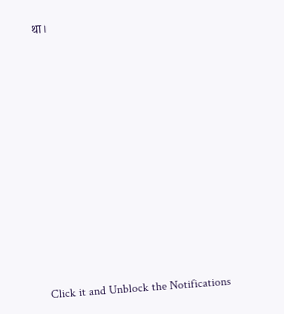था।












Click it and Unblock the Notifications